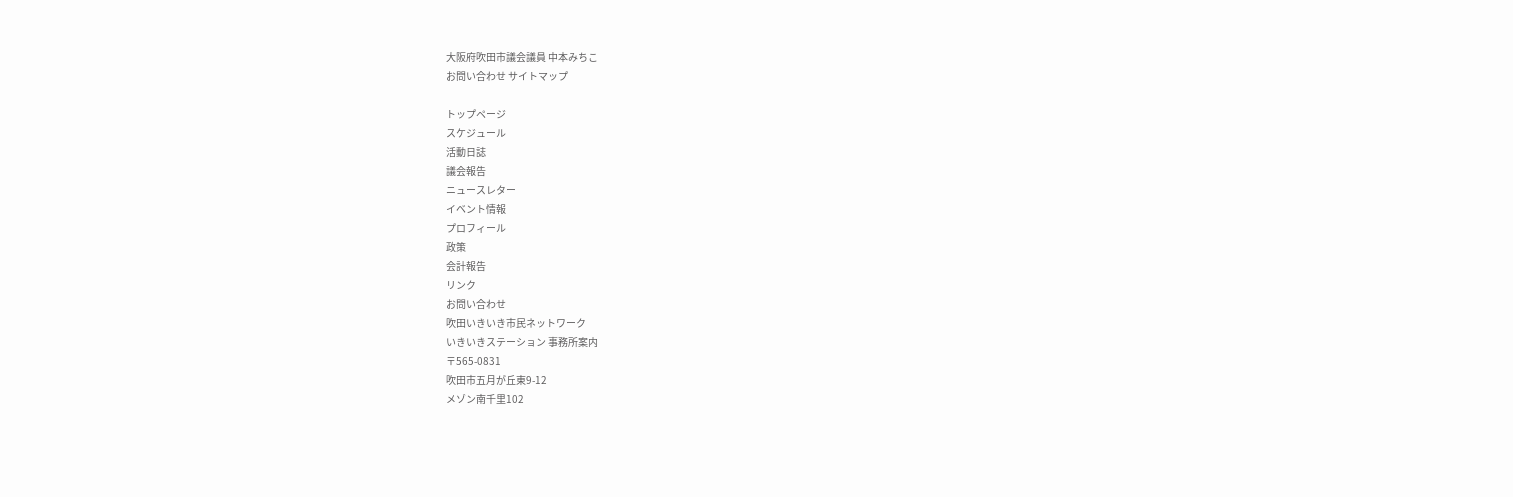大阪府吹田市議会議員 中本みちこ
お問い合わせ サイトマップ

トップページ
スケジュール
活動日誌
議会報告
ニュースレター
イベント情報
プロフィール
政策
会計報告
リンク
お問い合わせ
吹田いきいき市民ネットワーク
いきいきステーション 事務所案内
〒565-0831
吹田市五月が丘東9-12
メゾン南千里102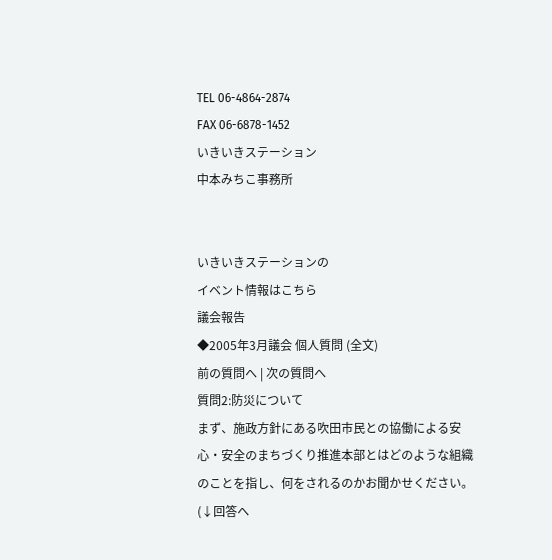TEL 06-4864-2874
FAX 06-6878-1452
いきいきステーション
中本みちこ事務所


いきいきステーションの
イベント情報はこちら
議会報告
◆2005年3月議会 個人質問 (全文)
前の質問へ | 次の質問へ
質問2:防災について
まず、施政方針にある吹田市民との協働による安心・安全のまちづくり推進本部とはどのような組織のことを指し、何をされるのかお聞かせください。(↓回答へ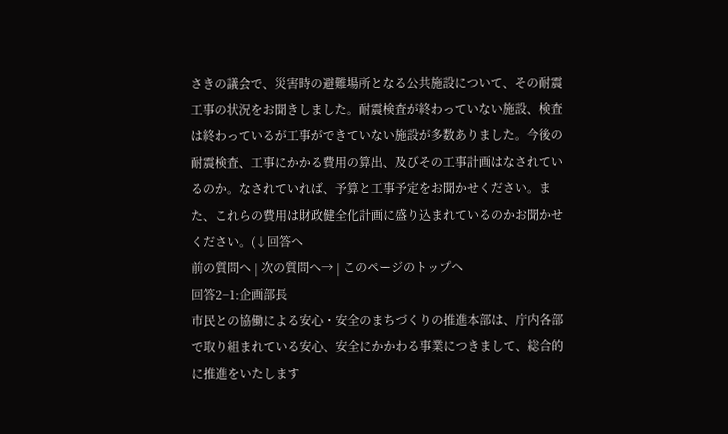さきの議会で、災害時の避難場所となる公共施設について、その耐震工事の状況をお聞きしました。耐震検査が終わっていない施設、検査は終わっているが工事ができていない施設が多数ありました。今後の耐震検査、工事にかかる費用の算出、及びその工事計画はなされているのか。なされていれば、予算と工事予定をお聞かせください。また、これらの費用は財政健全化計画に盛り込まれているのかお聞かせください。(↓回答へ
前の質問へ | 次の質問へ→ | このページのトップへ
回答2−1:企画部長
市民との協働による安心・安全のまちづくりの推進本部は、庁内各部で取り組まれている安心、安全にかかわる事業につきまして、総合的に推進をいたします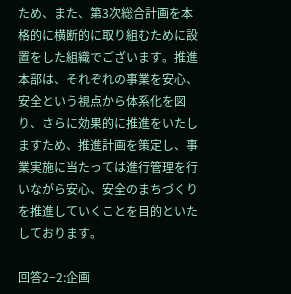ため、また、第3次総合計画を本格的に横断的に取り組むために設置をした組織でございます。推進本部は、それぞれの事業を安心、安全という視点から体系化を図り、さらに効果的に推進をいたしますため、推進計画を策定し、事業実施に当たっては進行管理を行いながら安心、安全のまちづくりを推進していくことを目的といたしております。

回答2−2:企画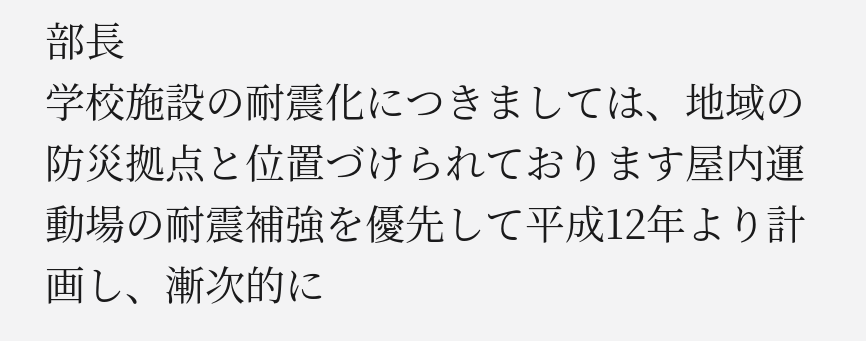部長
学校施設の耐震化につきましては、地域の防災拠点と位置づけられております屋内運動場の耐震補強を優先して平成12年より計画し、漸次的に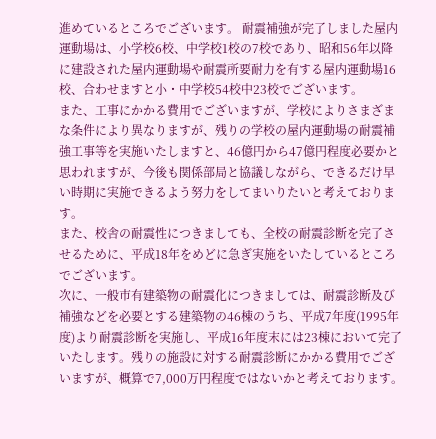進めているところでございます。 耐震補強が完了しました屋内運動場は、小学校6校、中学校1校の7校であり、昭和56年以降に建設された屋内運動場や耐震所要耐力を有する屋内運動場16校、合わせますと小・中学校54校中23校でございます。
また、工事にかかる費用でございますが、学校によりさまざまな条件により異なりますが、残りの学校の屋内運動場の耐震補強工事等を実施いたしますと、46億円から47億円程度必要かと思われますが、今後も関係部局と協議しながら、できるだけ早い時期に実施できるよう努力をしてまいりたいと考えております。
また、校舎の耐震性につきましても、全校の耐震診断を完了させるために、平成18年をめどに急ぎ実施をいたしているところでございます。
次に、一般市有建築物の耐震化につきましては、耐震診断及び補強などを必要とする建築物の46棟のうち、平成7年度(1995年度)より耐震診断を実施し、平成16年度末には23棟において完了いたします。残りの施設に対する耐震診断にかかる費用でございますが、概算で7,000万円程度ではないかと考えております。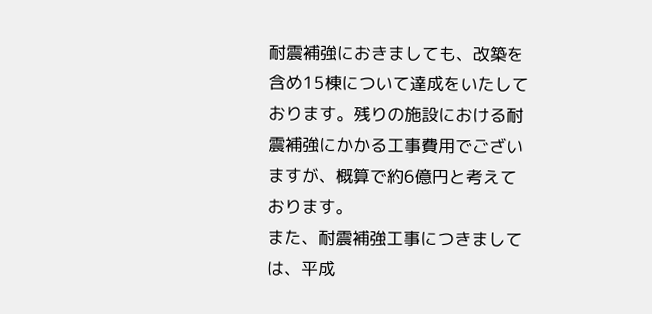耐震補強におきましても、改築を含め15棟について達成をいたしております。残りの施設における耐震補強にかかる工事費用でございますが、概算で約6億円と考えております。
また、耐震補強工事につきましては、平成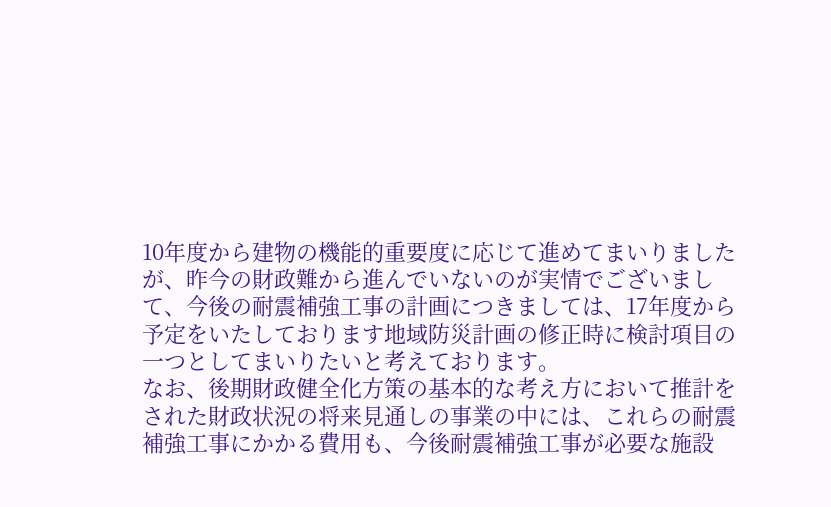10年度から建物の機能的重要度に応じて進めてまいりましたが、昨今の財政難から進んでいないのが実情でございまして、今後の耐震補強工事の計画につきましては、17年度から予定をいたしております地域防災計画の修正時に検討項目の一つとしてまいりたいと考えております。
なお、後期財政健全化方策の基本的な考え方において推計をされた財政状況の将来見通しの事業の中には、これらの耐震補強工事にかかる費用も、今後耐震補強工事が必要な施設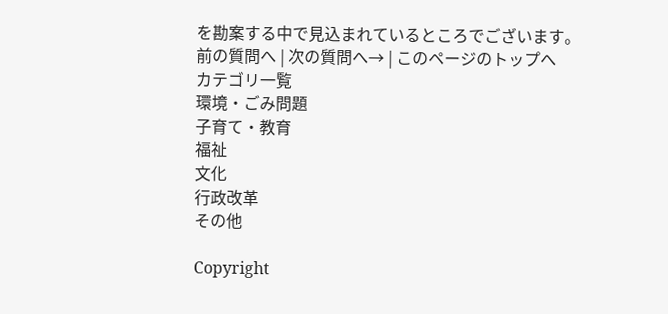を勘案する中で見込まれているところでございます。
前の質問へ | 次の質問へ→ | このページのトップへ
カテゴリ一覧
環境・ごみ問題
子育て・教育
福祉
文化
行政改革
その他

Copyright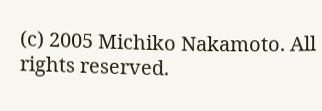(c) 2005 Michiko Nakamoto. All rights reserved.